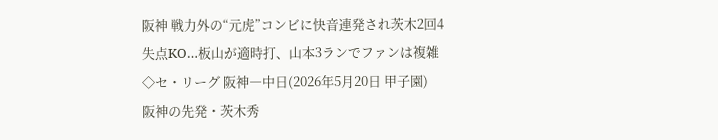阪神 戦力外の“元虎”コンビに快音連発され茨木2回4失点KO…板山が適時打、山本3ランでファンは複雑
◇セ・リーグ 阪神―中日(2026年5月20日 甲子園)
阪神の先発・茨木秀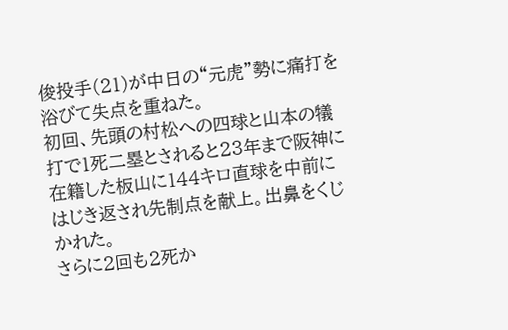俊投手(21)が中日の“元虎”勢に痛打を浴びて失点を重ねた。
初回、先頭の村松への四球と山本の犠打で1死二塁とされると23年まで阪神に在籍した板山に144キロ直球を中前にはじき返され先制点を献上。出鼻をくじかれた。
さらに2回も2死か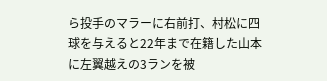ら投手のマラーに右前打、村松に四球を与えると22年まで在籍した山本に左翼越えの3ランを被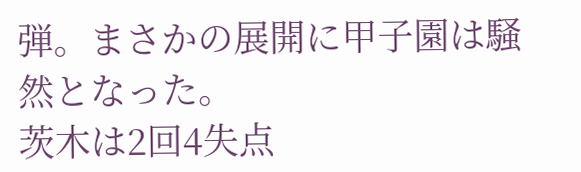弾。まさかの展開に甲子園は騒然となった。
茨木は2回4失点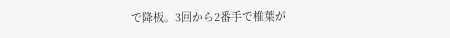で降板。3回から2番手で椎葉が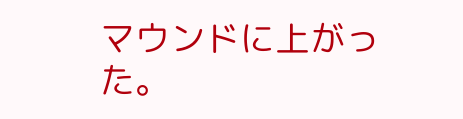マウンドに上がった。